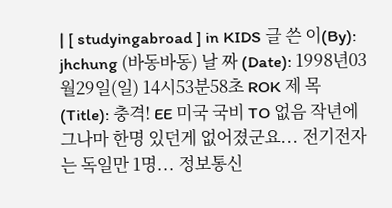| [ studyingabroad ] in KIDS 글 쓴 이(By): jhchung (바동바동) 날 짜 (Date): 1998년03월29일(일) 14시53분58초 ROK 제 목(Title): 충격! EE 미국 국비 TO 없음 작년에 그나마 한명 있던게 없어졌군요... 전기전자는 독일만 1명... 정보통신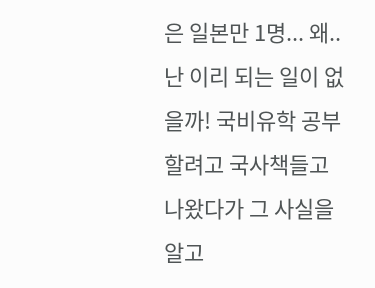은 일본만 1명... 왜..난 이리 되는 일이 없을까! 국비유학 공부할려고 국사책들고 나왔다가 그 사실을 알고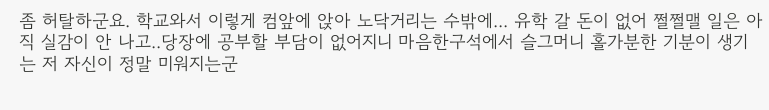좀 허탈하군요. 학교와서 이렇게 컴앞에 앉아 노닥거리는 수밖에... 유학 갈 돈이 없어 쩔쩔맬 일은 아직 실감이 안 나고..당장에 공부할 부담이 없어지니 마음한구석에서 슬그머니 홀가분한 기분이 생기는 저 자신이 정말 미워지는군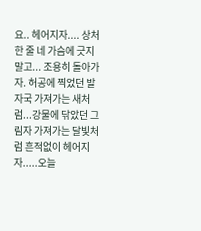요.. 헤어지자.... 상처 한 줄 네 가슴에 긋지 말고... 조용히 돌아가자. 허공에 찍었던 발자국 가져가는 새처럼...강물에 닦았던 그림자 가져가는 달빛처럼 흔적없이 헤어지자.....오늘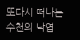또다시 떠나는 수천의 낙엽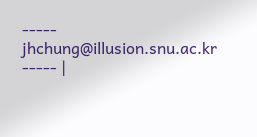----- jhchung@illusion.snu.ac.kr ----- |